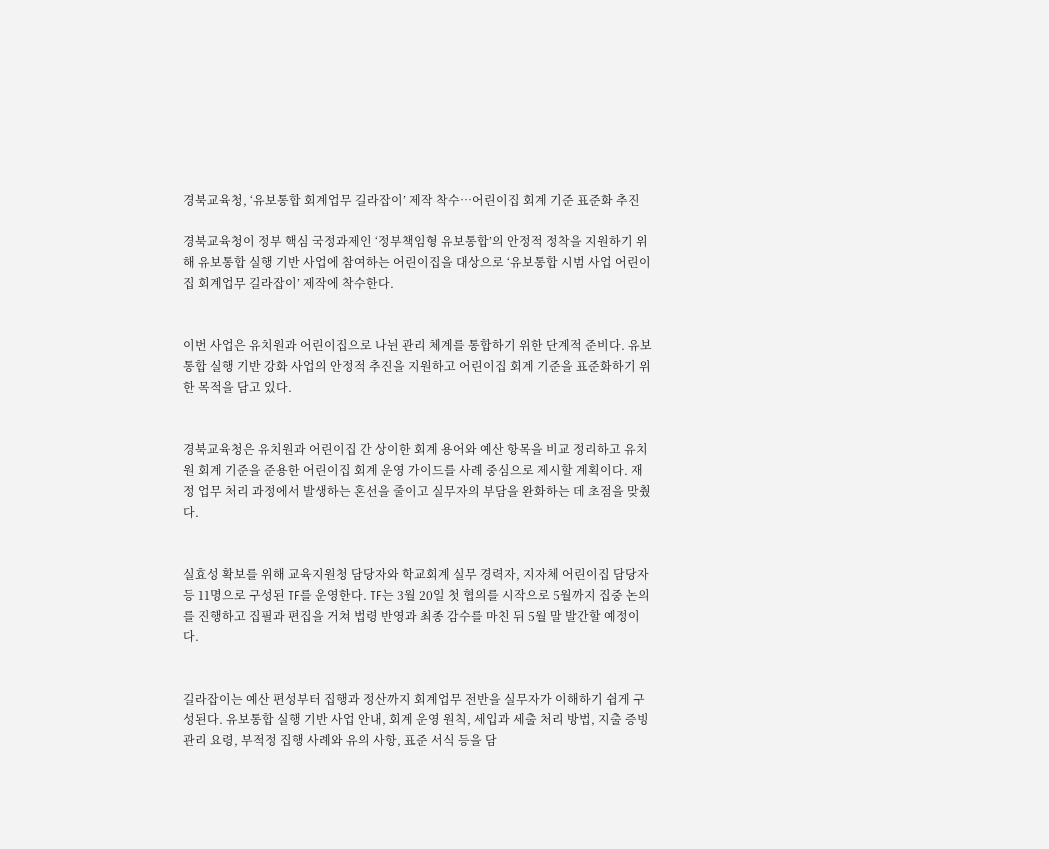경북교육청, ‘유보통합 회계업무 길라잡이’ 제작 착수…어린이집 회계 기준 표준화 추진

경북교육청이 정부 핵심 국정과제인 ‘정부책임형 유보통합’의 안정적 정착을 지원하기 위해 유보통합 실행 기반 사업에 참여하는 어린이집을 대상으로 ‘유보통합 시범 사업 어린이집 회계업무 길라잡이’ 제작에 착수한다.


이번 사업은 유치원과 어린이집으로 나뉜 관리 체계를 통합하기 위한 단계적 준비다. 유보통합 실행 기반 강화 사업의 안정적 추진을 지원하고 어린이집 회계 기준을 표준화하기 위한 목적을 담고 있다.


경북교육청은 유치원과 어린이집 간 상이한 회계 용어와 예산 항목을 비교 정리하고 유치원 회계 기준을 준용한 어린이집 회계 운영 가이드를 사례 중심으로 제시할 계획이다. 재정 업무 처리 과정에서 발생하는 혼선을 줄이고 실무자의 부담을 완화하는 데 초점을 맞췄다.


실효성 확보를 위해 교육지원청 담당자와 학교회계 실무 경력자, 지자체 어린이집 담당자 등 11명으로 구성된 TF를 운영한다. TF는 3월 20일 첫 협의를 시작으로 5월까지 집중 논의를 진행하고 집필과 편집을 거쳐 법령 반영과 최종 감수를 마친 뒤 5월 말 발간할 예정이다.


길라잡이는 예산 편성부터 집행과 정산까지 회계업무 전반을 실무자가 이해하기 쉽게 구성된다. 유보통합 실행 기반 사업 안내, 회계 운영 원칙, 세입과 세출 처리 방법, 지출 증빙 관리 요령, 부적정 집행 사례와 유의 사항, 표준 서식 등을 담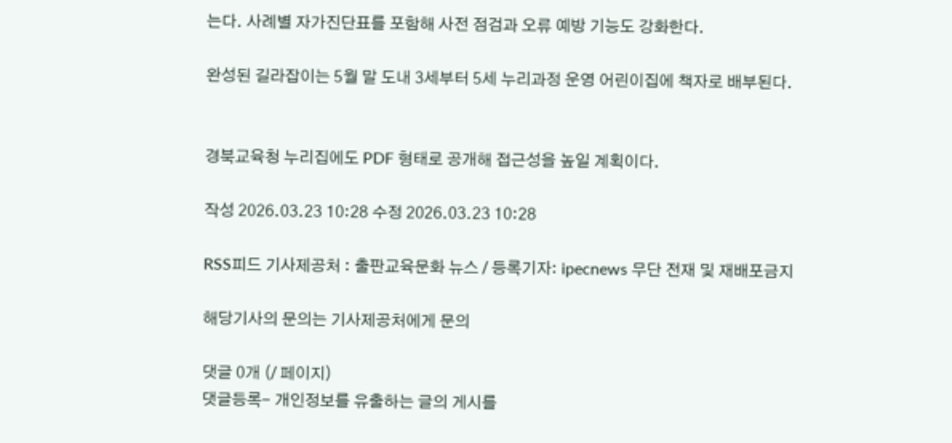는다. 사례별 자가진단표를 포함해 사전 점검과 오류 예방 기능도 강화한다.

완성된 길라잡이는 5월 말 도내 3세부터 5세 누리과정 운영 어린이집에 책자로 배부된다.


경북교육청 누리집에도 PDF 형태로 공개해 접근성을 높일 계획이다.

작성 2026.03.23 10:28 수정 2026.03.23 10:28

RSS피드 기사제공처 : 출판교육문화 뉴스 / 등록기자: ipecnews 무단 전재 및 재배포금지

해당기사의 문의는 기사제공처에게 문의

댓글 0개 (/ 페이지)
댓글등록- 개인정보를 유출하는 글의 게시를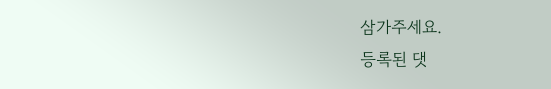삼가주세요.
등록된 댓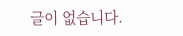글이 없습니다.